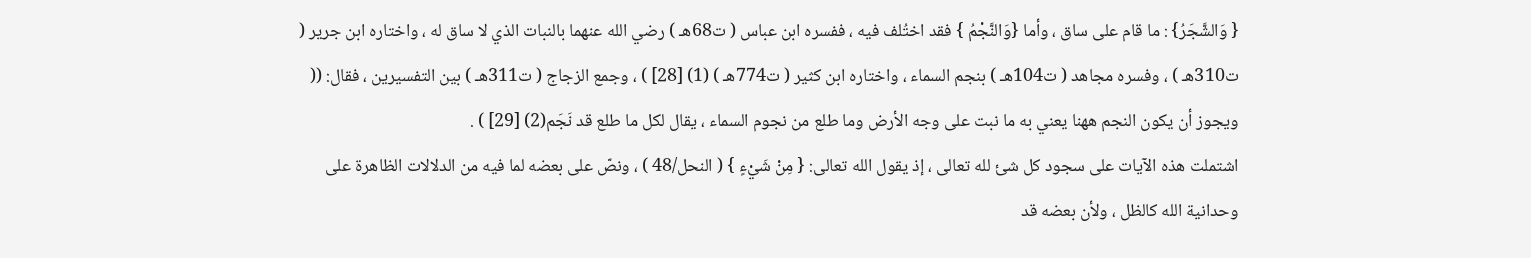{ وَالشَّجَرُ} : ما قام على ساق ، وأما {وَالنَّجْمُ } فقد اختُلف فيه ، ففسره ابن عباس ( ت68هـ ) رضي الله عنهما بالنبات الذي لا ساق له ، واختاره ابن جرير ( ت310هـ ) ، وفسره مجاهد ( ت104هـ ) بنجم السماء ، واختاره ابن كثير ( ت774هـ ) (1) [28] ) ، وجمع الزجاج ( ت311هـ ) بين التفسيرين ، فقال: (( ويجوز أن يكون النجم ههنا يعني به ما نبت على وجه الأرض وما طلع من نجوم السماء ، يقال لكل ما طلع قد نَجَم(2) [29] ) .
اشتملت هذه الآيات على سجود كل شئ لله تعالى ، إذ يقول الله تعالى: { مِنْ شَيْءٍ } ( النحل/48 ) ، ونصّ على بعضه لما فيه من الدلالات الظاهرة على وحدانية الله كالظل ، ولأن بعضه قد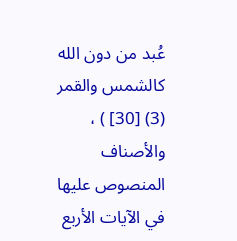عُبد من دون الله كالشمس والقمر (3) [30] ) ، والأصناف المنصوص عليها في الآيات الأربع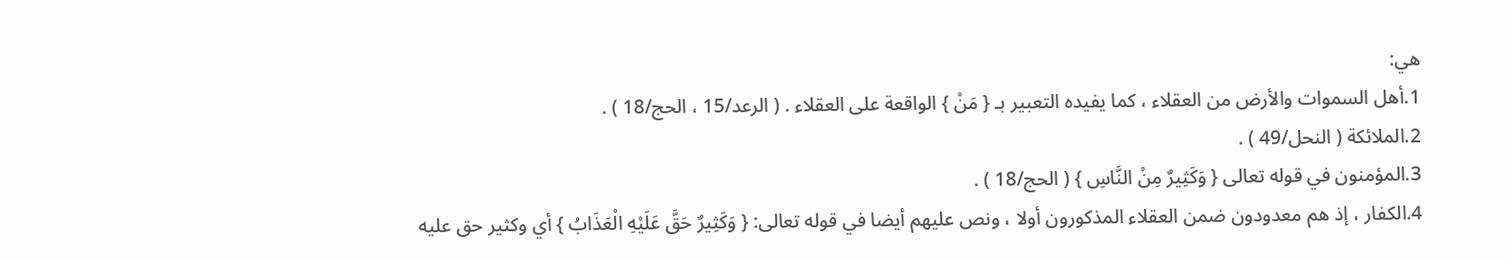هي:
1.أهل السموات والأرض من العقلاء ، كما يفيده التعبير بـ { مَنْ } الواقعة على العقلاء . ( الرعد/15 ، الحج/18 ) .
2.الملائكة ( النحل/49 ) .
3.المؤمنون في قوله تعالى { وَكَثِيرٌ مِنْ النَّاسِ } ( الحج/18 ) .
4.الكفار ، إذ هم معدودون ضمن العقلاء المذكورون أولا ، ونص عليهم أيضا في قوله تعالى: { وَكَثِيرٌ حَقَّ عَلَيْهِ الْعَذَابُ } أي وكثير حق عليه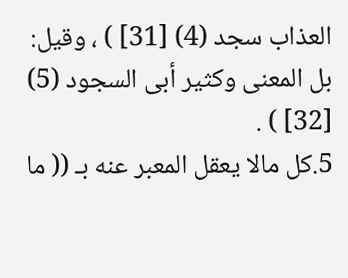العذاب سجد (4) [31] ) ، وقيل: بل المعنى وكثير أبى السجود (5) [32] ) .
5.كل مالا يعقل المعبر عنه بـ (( ما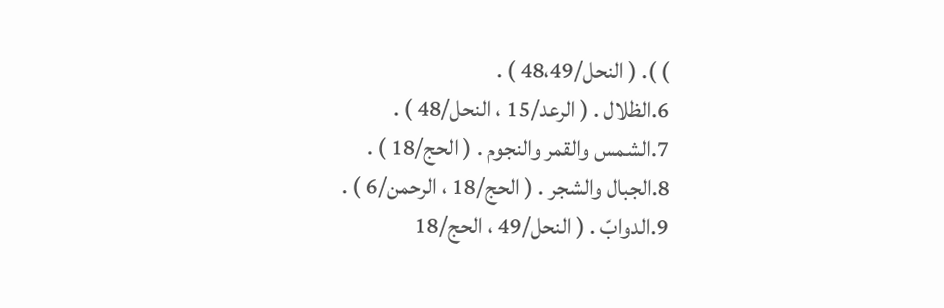) ). ( النحل/48،49 ) .
6.الظلال . ( الرعد/15 ، النحل/48 ) .
7.الشمس والقمر والنجوم . ( الحج/18 ) .
8.الجبال والشجر . ( الحج/18 ، الرحمن/6 ) .
9.الدوابّ . ( النحل/49 ، الحج/18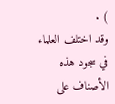) .
وقد اختلف العلماء في سجود هذه الأصناف على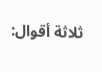ثلاثة أقوال: